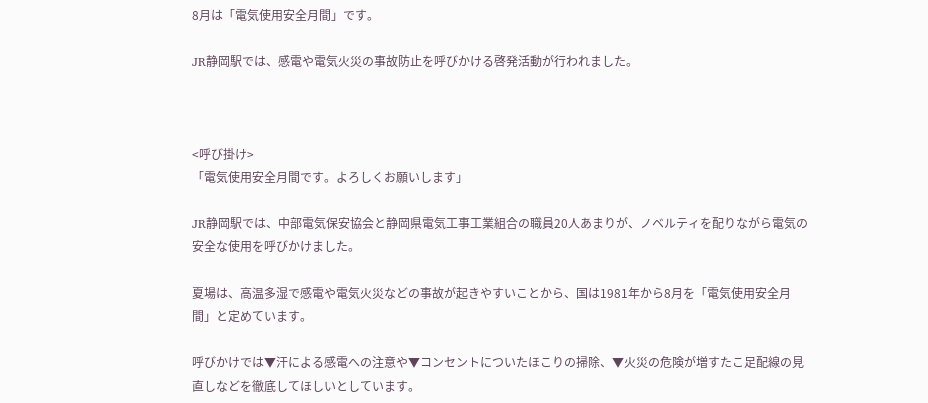8月は「電気使用安全月間」です。

JR静岡駅では、感電や電気火災の事故防止を呼びかける啓発活動が行われました。



<呼び掛け>
「電気使用安全月間です。よろしくお願いします」

JR静岡駅では、中部電気保安協会と静岡県電気工事工業組合の職員20人あまりが、ノベルティを配りながら電気の安全な使用を呼びかけました。

夏場は、高温多湿で感電や電気火災などの事故が起きやすいことから、国は1981年から8月を「電気使用安全月間」と定めています。

呼びかけでは▼汗による感電への注意や▼コンセントについたほこりの掃除、▼火災の危険が増すたこ足配線の見直しなどを徹底してほしいとしています。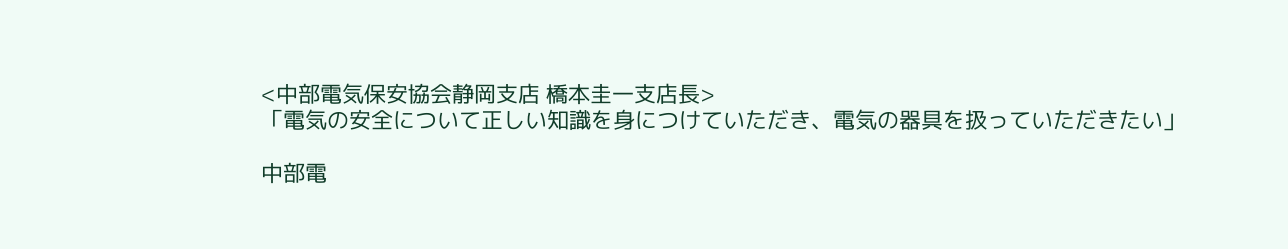<中部電気保安協会静岡支店 橋本圭一支店長>
「電気の安全について正しい知識を身につけていただき、電気の器具を扱っていただきたい」

中部電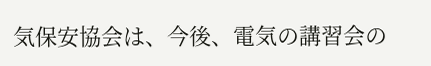気保安協会は、今後、電気の講習会の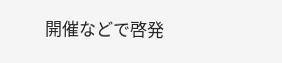開催などで啓発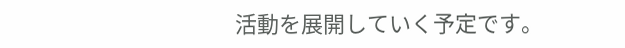活動を展開していく予定です。